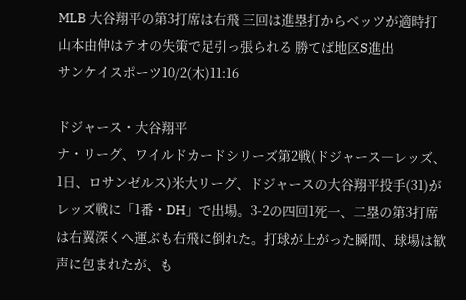MLB 大谷翔平の第3打席は右飛 三回は進塁打からベッツが適時打 山本由伸はテオの失策で足引っ張られる 勝てば地区S進出
サンケイスポーツ10/2(木)11:16

ドジャース・大谷翔平
ナ・リーグ、ワイルドカードシリーズ第2戦(ドジャース―レッズ、1日、ロサンゼルス)米大リーグ、ドジャースの大谷翔平投手(31)がレッズ戦に「1番・DH」で出場。3-2の四回1死一、二塁の第3打席は右翼深くへ運ぶも右飛に倒れた。打球が上がった瞬間、球場は歓声に包まれたが、も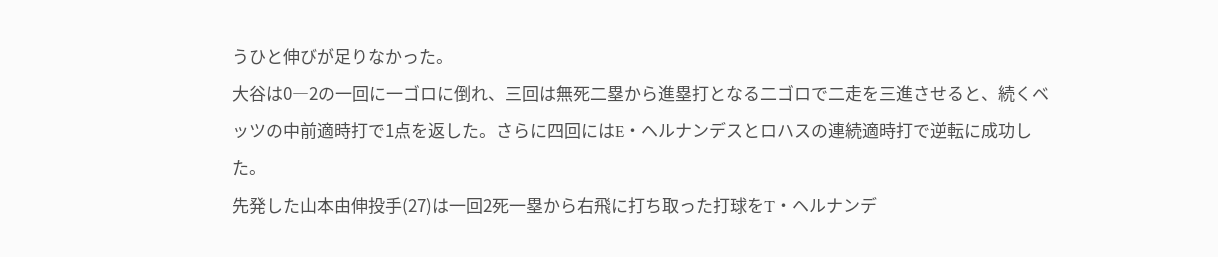うひと伸びが足りなかった。
大谷は0―2の一回に一ゴロに倒れ、三回は無死二塁から進塁打となる二ゴロで二走を三進させると、続くベッツの中前適時打で1点を返した。さらに四回にはE・ヘルナンデスとロハスの連続適時打で逆転に成功した。
先発した山本由伸投手(27)は一回2死一塁から右飛に打ち取った打球をT・ヘルナンデ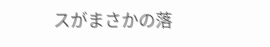スがまさかの落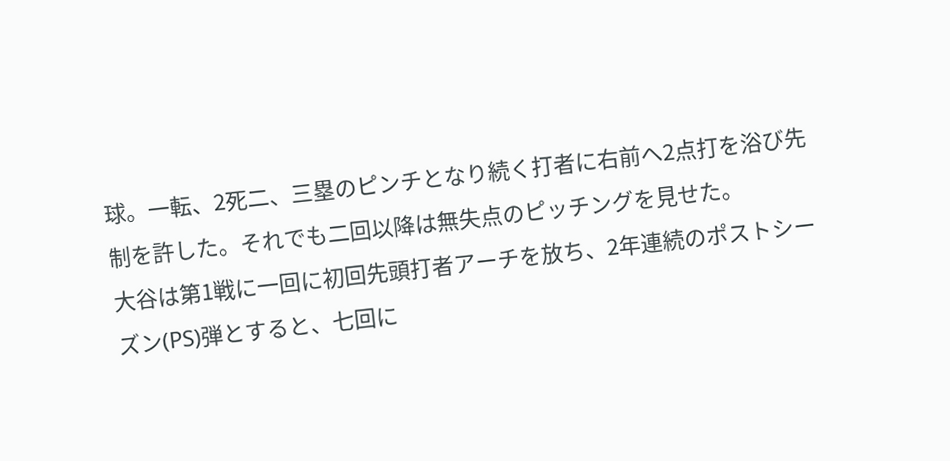球。一転、2死二、三塁のピンチとなり続く打者に右前へ2点打を浴び先制を許した。それでも二回以降は無失点のピッチングを見せた。
大谷は第1戦に一回に初回先頭打者アーチを放ち、2年連続のポストシーズン(PS)弾とすると、七回に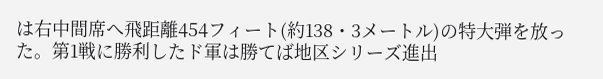は右中間席へ飛距離454フィート(約138・3メートル)の特大弾を放った。第1戦に勝利したド軍は勝てば地区シリーズ進出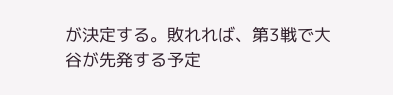が決定する。敗れれば、第3戦で大谷が先発する予定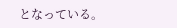となっている。